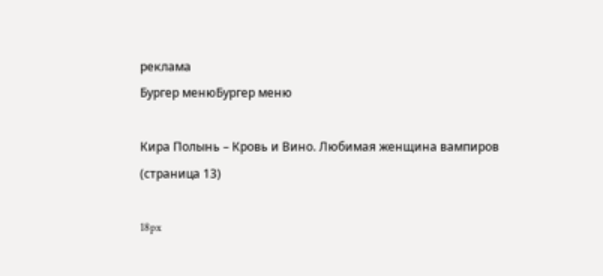реклама
Бургер менюБургер меню

Кира Полынь – Кровь и Вино. Любимая женщина вампиров (страница 13)

18px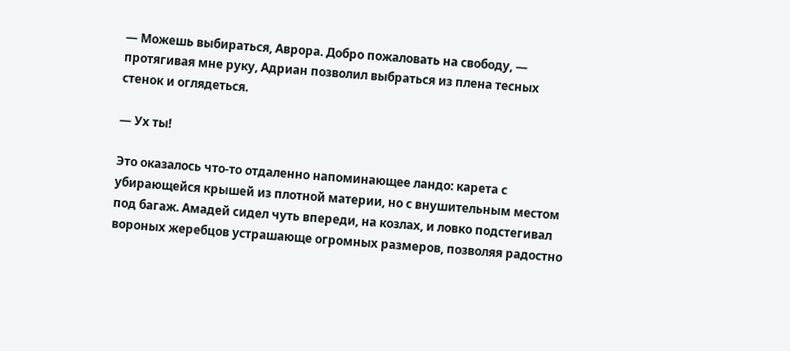— Можешь выбираться, Аврора. Добро пожаловать на свободу, — протягивая мне руку, Адриан позволил выбраться из плена тесных стенок и оглядеться.

— Ух ты!

Это оказалось что-то отдаленно напоминающее ландо: карета с убирающейся крышей из плотной материи, но с внушительным местом под багаж. Амадей сидел чуть впереди, на козлах, и ловко подстегивал вороных жеребцов устрашающе огромных размеров, позволяя радостно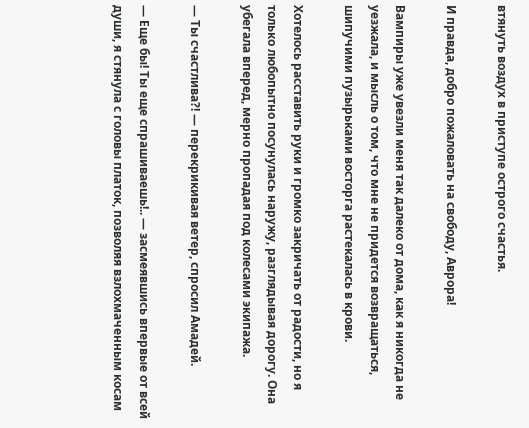втянуть воздух в приступе острого счастья.

И правда, добро пожаловать на свободу, Аврора!

Вампиры уже увезли меня так далеко от дома, как я никогда не уезжала, и мысль о том, что мне не придется возвращаться, шипучими пузырьками восторга растекалась в крови.

Хотелось расставить руки и громко закричать от радости, но я только любопытно посунулась наружу, разглядывая дорогу. Она убегала вперед, мерно пропадая под колесами экипажа.

— Ты счастлива?! — перекрикивая ветер, спросил Амадей.

— Еще бы! Ты еще спрашиваешь!.. — засмеявшись впервые от всей души, я стянула с головы платок, позволяя взлохмаченным косам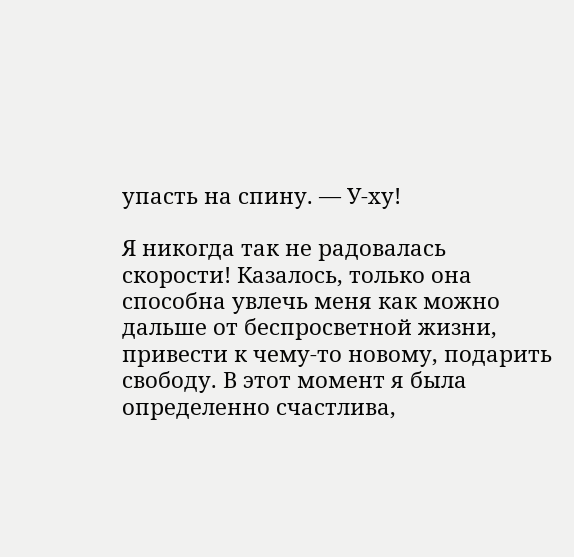упасть на спину. — У-ху!

Я никогда так не радовалась скорости! Казалось, только она способна увлечь меня как можно дальше от беспросветной жизни, привести к чему-то новому, подарить свободу. В этот момент я была определенно счастлива,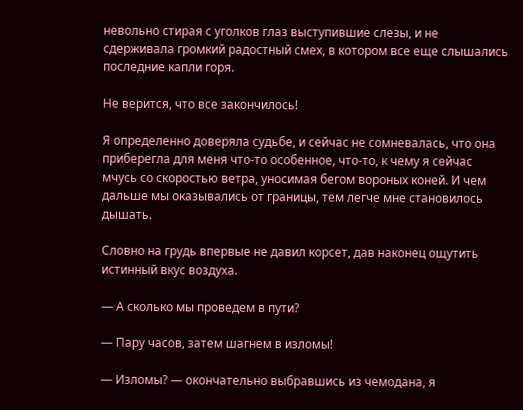невольно стирая с уголков глаз выступившие слезы, и не сдерживала громкий радостный смех, в котором все еще слышались последние капли горя.

Не верится, что все закончилось!

Я определенно доверяла судьбе, и сейчас не сомневалась, что она приберегла для меня что-то особенное, что-то, к чему я сейчас мчусь со скоростью ветра, уносимая бегом вороных коней. И чем дальше мы оказывались от границы, тем легче мне становилось дышать.

Словно на грудь впервые не давил корсет, дав наконец ощутить истинный вкус воздуха.

— А сколько мы проведем в пути?

— Пару часов, затем шагнем в изломы!

— Изломы? — окончательно выбравшись из чемодана, я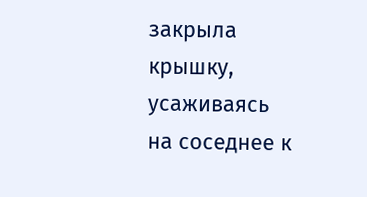закрыла крышку, усаживаясь на соседнее к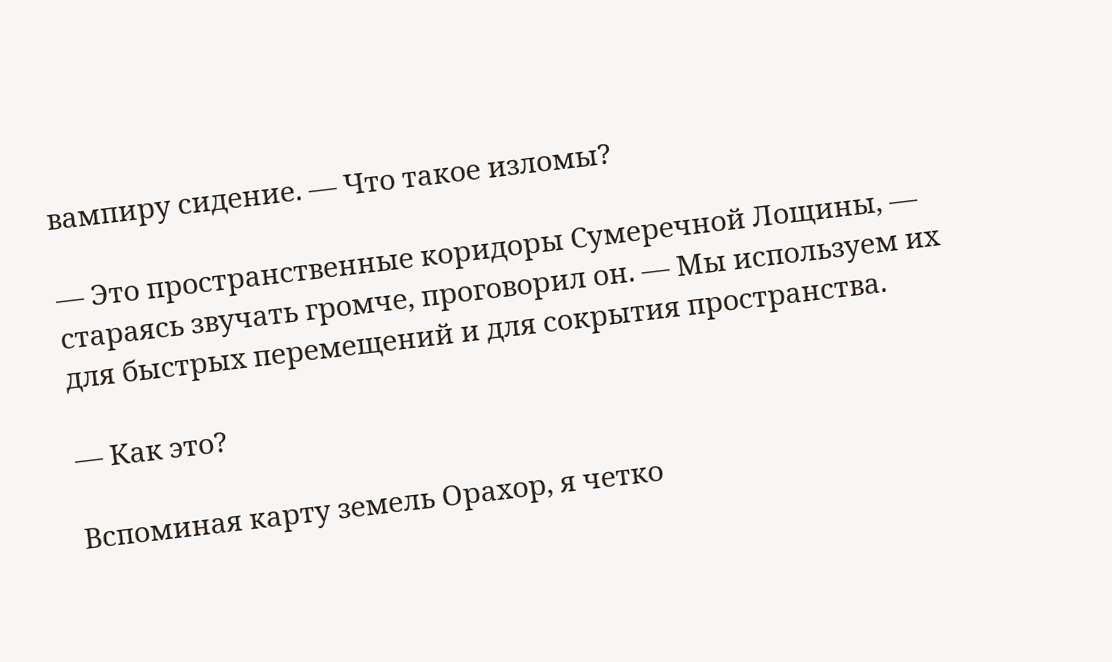вампиру сидение. — Что такое изломы?

— Это пространственные коридоры Сумеречной Лощины, — стараясь звучать громче, проговорил он. — Мы используем их для быстрых перемещений и для сокрытия пространства.

— Как это?

Вспоминая карту земель Орахор, я четко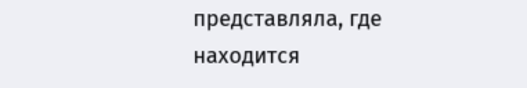представляла, где находится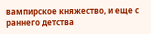вампирское княжество, и еще с раннего детства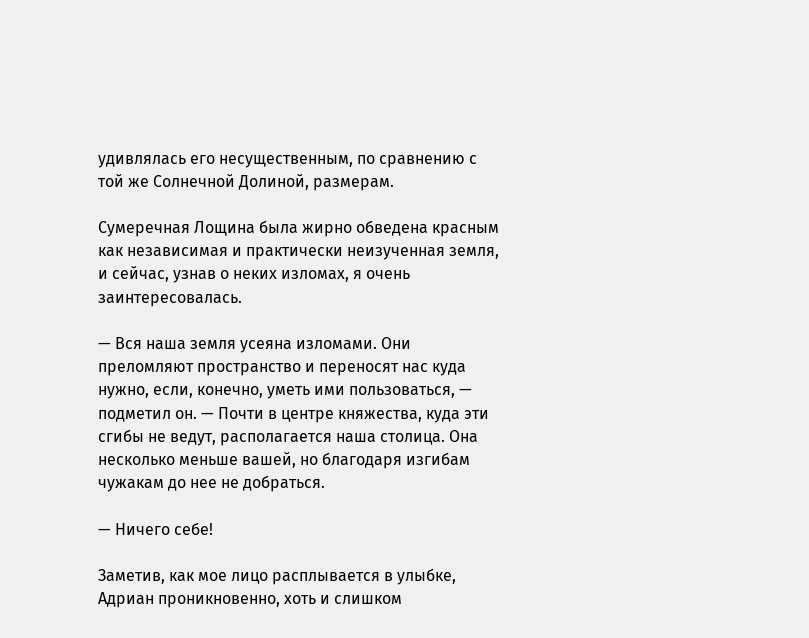удивлялась его несущественным, по сравнению с той же Солнечной Долиной, размерам.

Сумеречная Лощина была жирно обведена красным как независимая и практически неизученная земля, и сейчас, узнав о неких изломах, я очень заинтересовалась.

— Вся наша земля усеяна изломами. Они преломляют пространство и переносят нас куда нужно, если, конечно, уметь ими пользоваться, — подметил он. — Почти в центре княжества, куда эти сгибы не ведут, располагается наша столица. Она несколько меньше вашей, но благодаря изгибам чужакам до нее не добраться.

— Ничего себе!

Заметив, как мое лицо расплывается в улыбке, Адриан проникновенно, хоть и слишком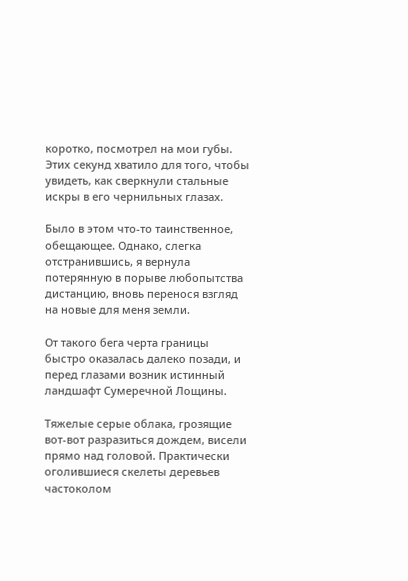коротко, посмотрел на мои губы. Этих секунд хватило для того, чтобы увидеть, как сверкнули стальные искры в его чернильных глазах.

Было в этом что-то таинственное, обещающее. Однако, слегка отстранившись, я вернула потерянную в порыве любопытства дистанцию, вновь перенося взгляд на новые для меня земли.

От такого бега черта границы быстро оказалась далеко позади, и перед глазами возник истинный ландшафт Сумеречной Лощины.

Тяжелые серые облака, грозящие вот-вот разразиться дождем, висели прямо над головой. Практически оголившиеся скелеты деревьев частоколом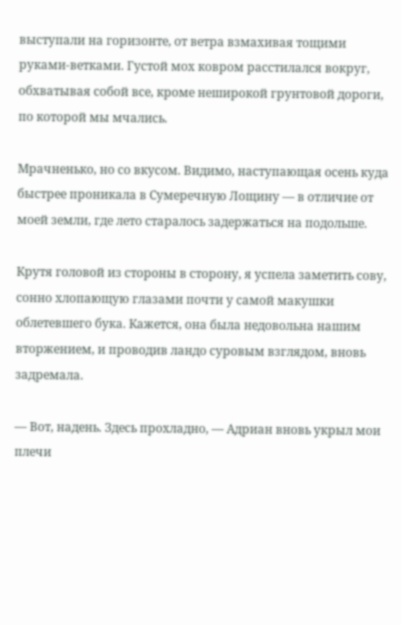выступали на горизонте, от ветра взмахивая тощими руками-ветками. Густой мох ковром расстилался вокруг, обхватывая собой все, кроме неширокой грунтовой дороги, по которой мы мчались.

Мрачненько, но со вкусом. Видимо, наступающая осень куда быстрее проникала в Сумеречную Лощину — в отличие от моей земли, где лето старалось задержаться на подольше.

Крутя головой из стороны в сторону, я успела заметить сову, сонно хлопающую глазами почти у самой макушки облетевшего бука. Кажется, она была недовольна нашим вторжением, и проводив ландо суровым взглядом, вновь задремала.

— Вот, надень. Здесь прохладно, — Адриан вновь укрыл мои плечи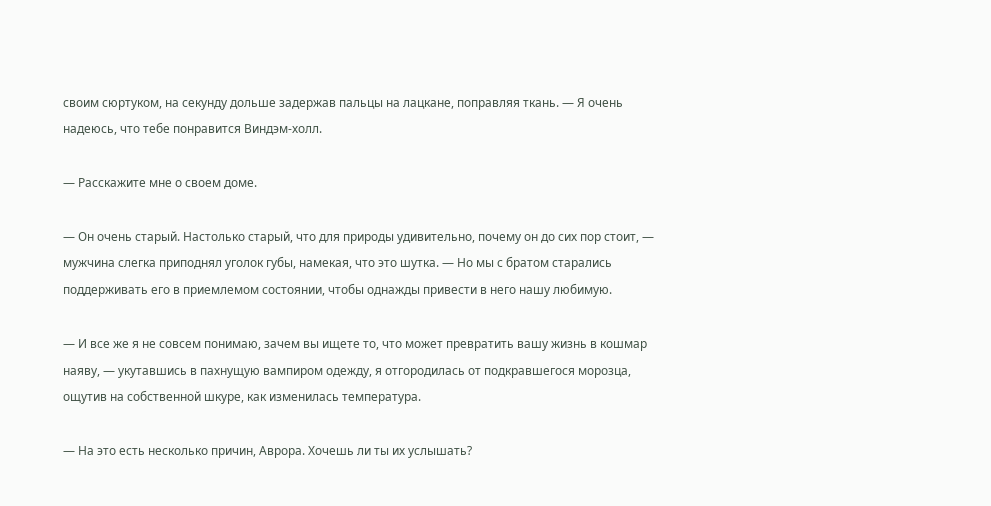своим сюртуком, на секунду дольше задержав пальцы на лацкане, поправляя ткань. — Я очень надеюсь, что тебе понравится Виндэм-холл.

— Расскажите мне о своем доме.

— Он очень старый. Настолько старый, что для природы удивительно, почему он до сих пор стоит, — мужчина слегка приподнял уголок губы, намекая, что это шутка. — Но мы с братом старались поддерживать его в приемлемом состоянии, чтобы однажды привести в него нашу любимую.

— И все же я не совсем понимаю, зачем вы ищете то, что может превратить вашу жизнь в кошмар наяву, — укутавшись в пахнущую вампиром одежду, я отгородилась от подкравшегося морозца, ощутив на собственной шкуре, как изменилась температура.

— На это есть несколько причин, Аврора. Хочешь ли ты их услышать?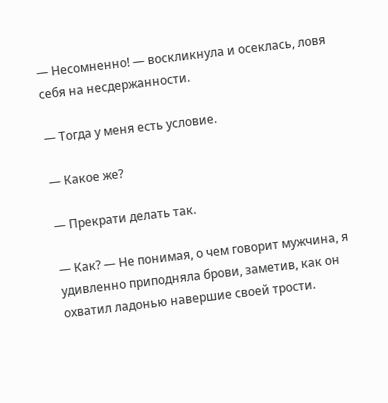— Несомненно! — воскликнула и осеклась, ловя себя на несдержанности.

— Тогда у меня есть условие.

— Какое же?

— Прекрати делать так.

— Как? — Не понимая, о чем говорит мужчина, я удивленно приподняла брови, заметив, как он охватил ладонью навершие своей трости.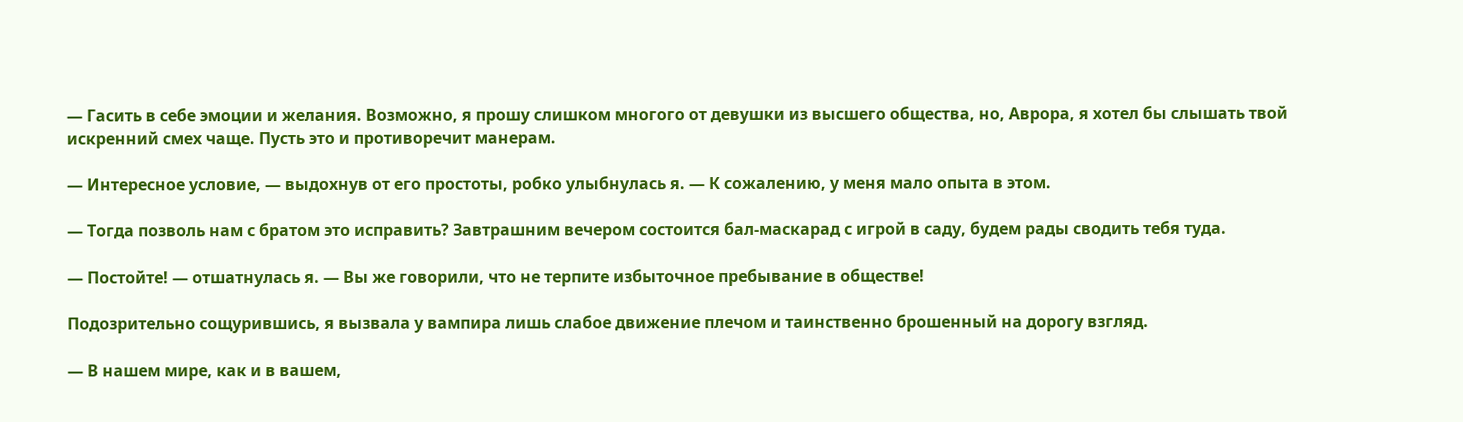— Гасить в себе эмоции и желания. Возможно, я прошу слишком многого от девушки из высшего общества, но, Аврора, я хотел бы слышать твой искренний смех чаще. Пусть это и противоречит манерам.

— Интересное условие, — выдохнув от его простоты, робко улыбнулась я. — К сожалению, у меня мало опыта в этом.

— Тогда позволь нам с братом это исправить? Завтрашним вечером состоится бал-маскарад с игрой в саду, будем рады сводить тебя туда.

— Постойте! — отшатнулась я. — Вы же говорили, что не терпите избыточное пребывание в обществе!

Подозрительно сощурившись, я вызвала у вампира лишь слабое движение плечом и таинственно брошенный на дорогу взгляд.

— В нашем мире, как и в вашем,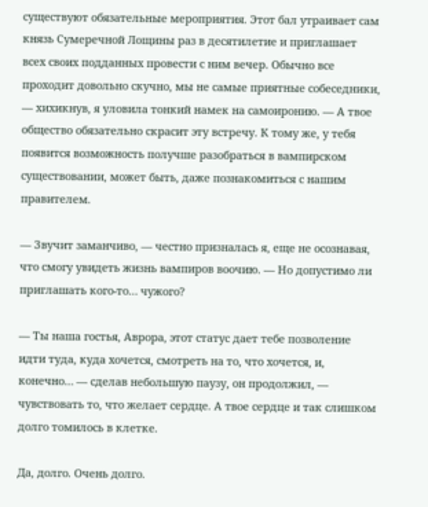существуют обязательные мероприятия. Этот бал утраивает сам князь Сумеречной Лощины раз в десятилетие и приглашает всех своих подданных провести с ним вечер. Обычно все проходит довольно скучно, мы не самые приятные собеседники, — хихикнув, я уловила тонкий намек на самоиронию. — А твое общество обязательно скрасит эту встречу. К тому же, у тебя появится возможность получше разобраться в вампирском существовании, может быть, даже познакомиться с нашим правителем.

— Звучит заманчиво, — честно призналась я, еще не осознавая, что смогу увидеть жизнь вампиров воочию. — Но допустимо ли приглашать кого-то… чужого?

— Ты наша гостья, Аврора, этот статус дает тебе позволение идти туда, куда хочется, смотреть на то, что хочется, и, конечно… — сделав небольшую паузу, он продолжил, — чувствовать то, что желает сердце. А твое сердце и так слишком долго томилось в клетке.

Да, долго. Очень долго.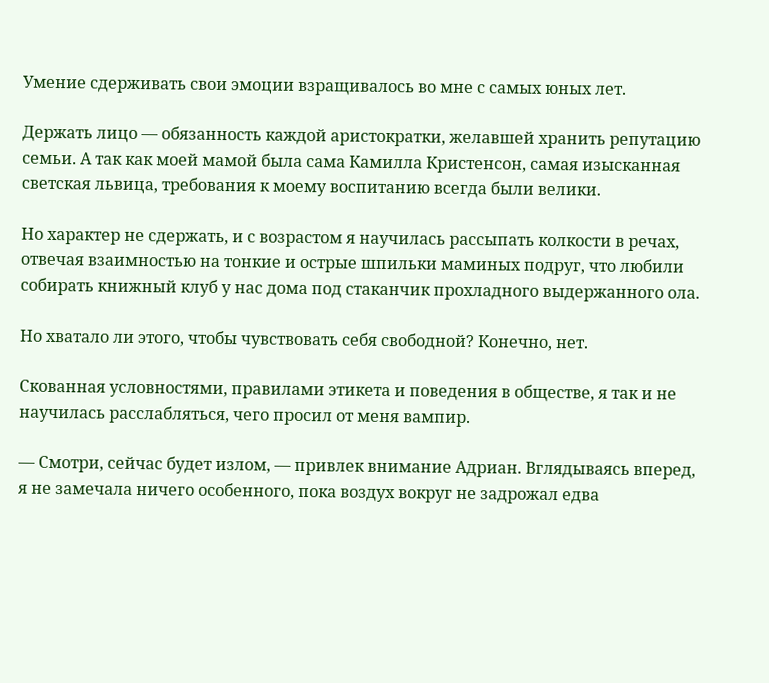Умение сдерживать свои эмоции взращивалось во мне с самых юных лет.

Держать лицо — обязанность каждой аристократки, желавшей хранить репутацию семьи. А так как моей мамой была сама Камилла Кристенсон, самая изысканная светская львица, требования к моему воспитанию всегда были велики.

Но характер не сдержать, и с возрастом я научилась рассыпать колкости в речах, отвечая взаимностью на тонкие и острые шпильки маминых подруг, что любили собирать книжный клуб у нас дома под стаканчик прохладного выдержанного ола.

Но хватало ли этого, чтобы чувствовать себя свободной? Конечно, нет.

Скованная условностями, правилами этикета и поведения в обществе, я так и не научилась расслабляться, чего просил от меня вампир.

— Смотри, сейчас будет излом, — привлек внимание Адриан. Вглядываясь вперед, я не замечала ничего особенного, пока воздух вокруг не задрожал едва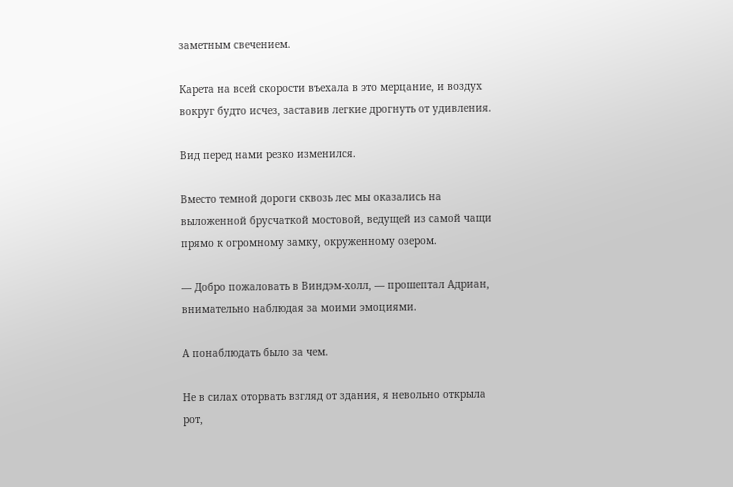заметным свечением.

Карета на всей скорости въехала в это мерцание, и воздух вокруг будто исчез, заставив легкие дрогнуть от удивления.

Вид перед нами резко изменился.

Вместо темной дороги сквозь лес мы оказались на выложенной брусчаткой мостовой, ведущей из самой чащи прямо к огромному замку, окруженному озером.

— Добро пожаловать в Виндэм-холл, — прошептал Адриан, внимательно наблюдая за моими эмоциями.

А понаблюдать было за чем.

Не в силах оторвать взгляд от здания, я невольно открыла рот,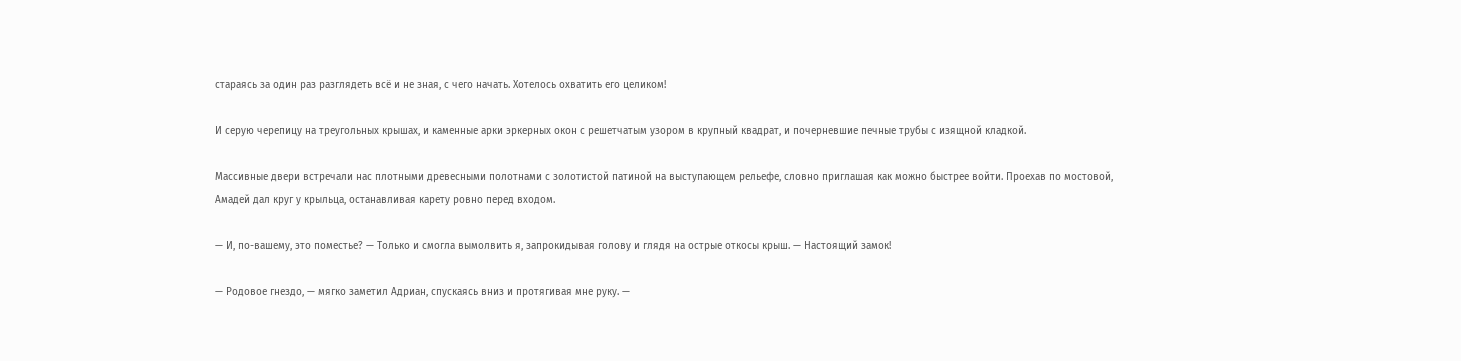стараясь за один раз разглядеть всё и не зная, с чего начать. Хотелось охватить его целиком!

И серую черепицу на треугольных крышах, и каменные арки эркерных окон с решетчатым узором в крупный квадрат, и почерневшие печные трубы с изящной кладкой.

Массивные двери встречали нас плотными древесными полотнами с золотистой патиной на выступающем рельефе, словно приглашая как можно быстрее войти. Проехав по мостовой, Амадей дал круг у крыльца, останавливая карету ровно перед входом.

— И, по-вашему, это поместье? — Только и смогла вымолвить я, запрокидывая голову и глядя на острые откосы крыш. — Настоящий замок!

— Родовое гнездо, — мягко заметил Адриан, спускаясь вниз и протягивая мне руку. —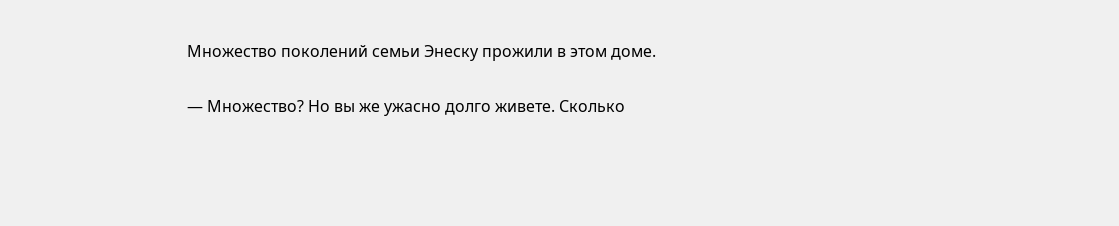Множество поколений семьи Энеску прожили в этом доме.

— Множество? Но вы же ужасно долго живете. Сколько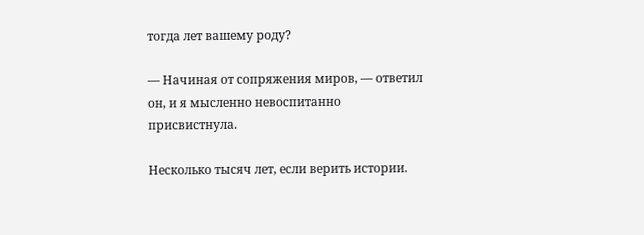тогда лет вашему роду?

— Начиная от сопряжения миров, — ответил он, и я мысленно невоспитанно присвистнула.

Несколько тысяч лет, если верить истории.